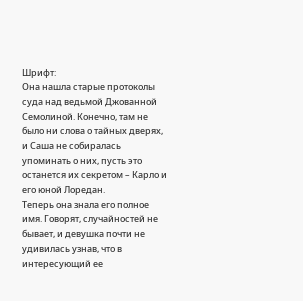Шрифт:
Она нашла старые протоколы суда над ведьмой Джованной Семолиной. Конечно, там не было ни слова о тайных дверях, и Саша не собиралась упоминать о них, пусть это останется их секретом – Карло и его юной Лоредан.
Теперь она знала его полное имя. Говорят, случайностей не бывает, и девушка почти не удивилась узнав, что в интересующий ее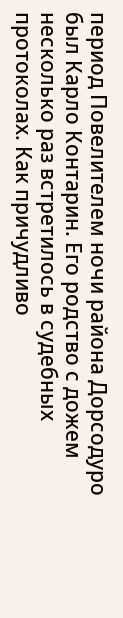период Повелителем ночи района Дорсодуро был Карло Контарин. Его родство с дожем несколько раз встретилось в судебных протоколах. Как причудливо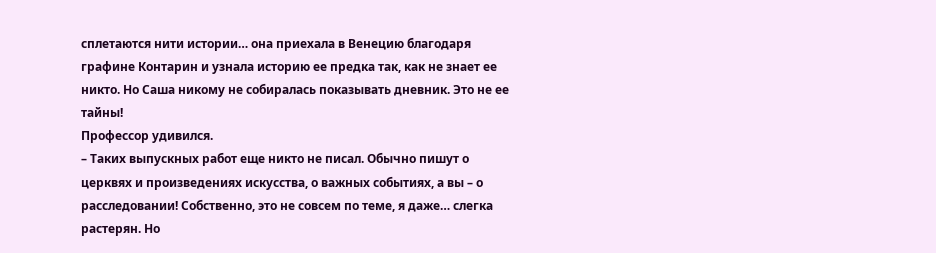сплетаются нити истории… она приехала в Венецию благодаря графине Контарин и узнала историю ее предка так, как не знает ее никто. Но Саша никому не собиралась показывать дневник. Это не ее тайны!
Профессор удивился.
– Таких выпускных работ еще никто не писал. Обычно пишут о церквях и произведениях искусства, о важных событиях, а вы – о расследовании! Собственно, это не совсем по теме, я даже… слегка растерян. Но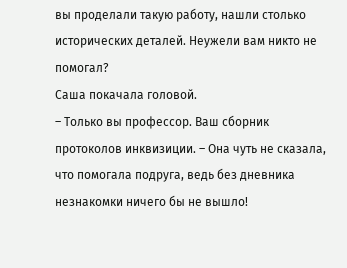вы проделали такую работу, нашли столько исторических деталей. Неужели вам никто не помогал?
Саша покачала головой.
– Только вы профессор. Ваш сборник протоколов инквизиции. – Она чуть не сказала, что помогала подруга, ведь без дневника незнакомки ничего бы не вышло!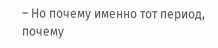– Но почему именно тот период, почему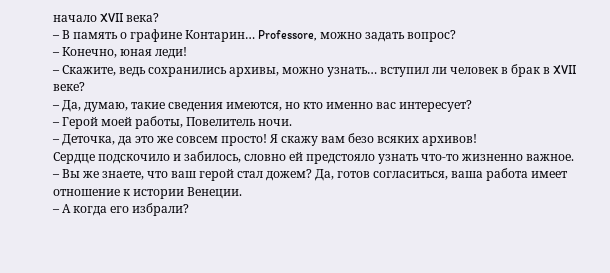начало XVII века?
– В память о графине Контарин… Professore, можно задать вопрос?
– Конечно, юная леди!
– Скажите, ведь сохранились архивы, можно узнать… вступил ли человек в брак в XVII веке?
– Да, думаю, такие сведения имеются, но кто именно вас интересует?
– Герой моей работы, Повелитель ночи.
– Деточка, да это же совсем просто! Я скажу вам безо всяких архивов!
Сердце подскочило и забилось, словно ей предстояло узнать что-то жизненно важное.
– Вы же знаете, что ваш герой стал дожем? Да, готов согласиться, ваша работа имеет отношение к истории Венеции.
– А когда его избрали?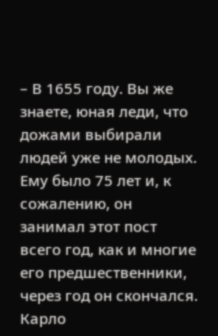– В 1655 году. Вы же знаете, юная леди, что дожами выбирали людей уже не молодых. Ему было 75 лет и, к сожалению, он занимал этот пост всего год, как и многие его предшественники, через год он скончался. Карло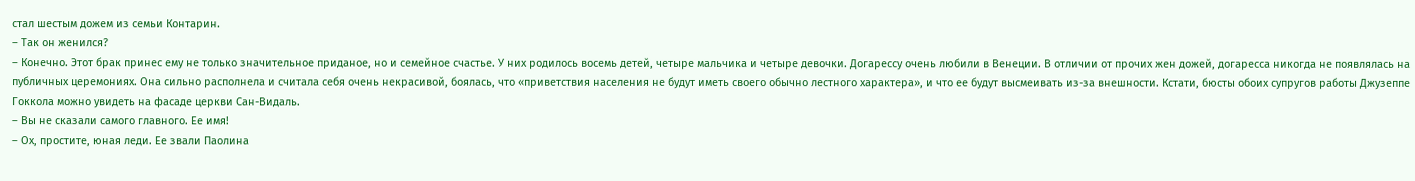стал шестым дожем из семьи Контарин.
– Так он женился?
– Конечно. Этот брак принес ему не только значительное приданое, но и семейное счастье. У них родилось восемь детей, четыре мальчика и четыре девочки. Догарессу очень любили в Венеции. В отличии от прочих жен дожей, догаресса никогда не появлялась на публичных церемониях. Она сильно располнела и считала себя очень некрасивой, боялась, что «приветствия населения не будут иметь своего обычно лестного характера», и что ее будут высмеивать из-за внешности. Кстати, бюсты обоих супругов работы Джузеппе Гоккола можно увидеть на фасаде церкви Сан-Видаль.
– Вы не сказали самого главного. Ее имя!
– Ох, простите, юная леди. Ее звали Паолина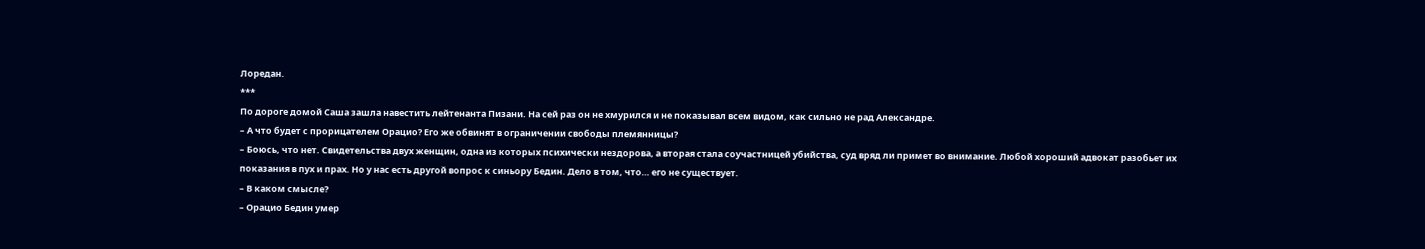Лоредан.
***
По дороге домой Саша зашла навестить лейтенанта Пизани. На сей раз он не хмурился и не показывал всем видом, как сильно не рад Александре.
– А что будет с прорицателем Орацио? Его же обвинят в ограничении свободы племянницы?
– Боюсь, что нет. Свидетельства двух женщин, одна из которых психически нездорова, а вторая стала соучастницей убийства, суд вряд ли примет во внимание. Любой хороший адвокат разобьет их показания в пух и прах. Но у нас есть другой вопрос к синьору Бедин. Дело в том, что… его не существует.
– В каком смысле?
– Орацио Бедин умер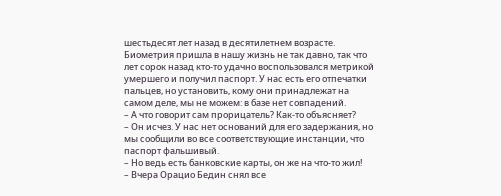шестьдесят лет назад в десятилетнем возрасте. Биометрия пришла в нашу жизнь не так давно, так что лет сорок назад кто-то удачно воспользовался метрикой умершего и получил паспорт. У нас есть его отпечатки пальцев, но установить, кому они принадлежат на самом деле, мы не можем: в базе нет совпадений.
– А что говорит сам прорицатель? Как-то объясняет?
– Он исчез. У нас нет оснований для его задержания, но мы сообщили во все соответствующие инстанции, что паспорт фальшивый.
– Но ведь есть банковские карты, он же на что-то жил!
– Вчера Орацио Бедин снял все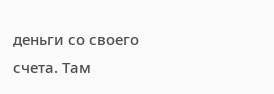деньги со своего счета. Там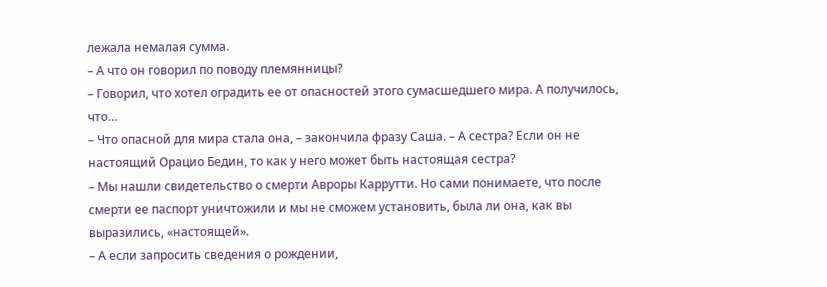лежала немалая сумма.
– А что он говорил по поводу племянницы?
– Говорил, что хотел оградить ее от опасностей этого сумасшедшего мира. А получилось, что…
– Что опасной для мира стала она, – закончила фразу Саша. – А сестра? Если он не настоящий Орацио Бедин, то как у него может быть настоящая сестра?
– Мы нашли свидетельство о смерти Авроры Каррутти. Но сами понимаете, что после смерти ее паспорт уничтожили и мы не сможем установить, была ли она, как вы выразились, «настоящей».
– А если запросить сведения о рождении,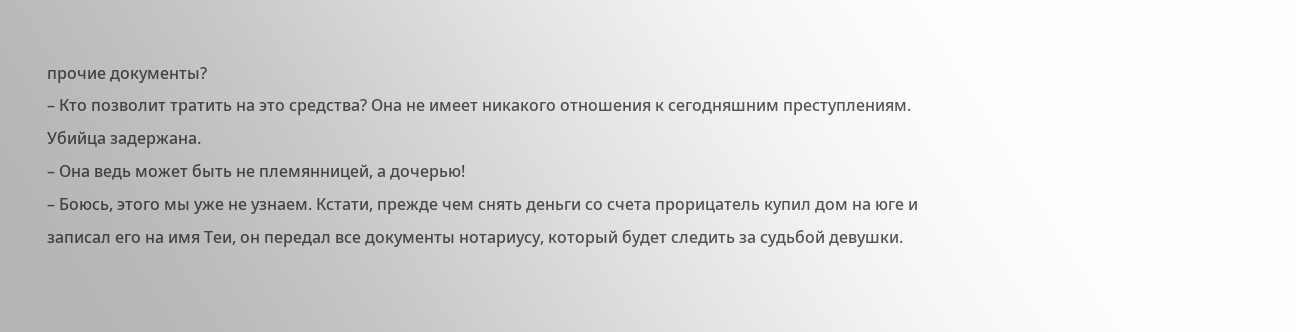прочие документы?
– Кто позволит тратить на это средства? Она не имеет никакого отношения к сегодняшним преступлениям. Убийца задержана.
– Она ведь может быть не племянницей, а дочерью!
– Боюсь, этого мы уже не узнаем. Кстати, прежде чем снять деньги со счета прорицатель купил дом на юге и записал его на имя Теи, он передал все документы нотариусу, который будет следить за судьбой девушки.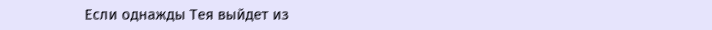Если однажды Тея выйдет из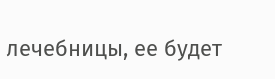лечебницы, ее будет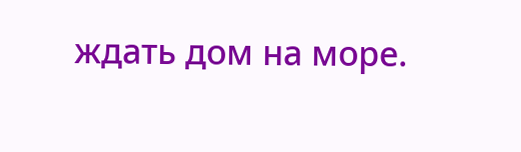ждать дом на море.